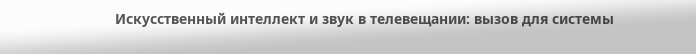Искусственный интеллект и звук в телевещании: вызов для системы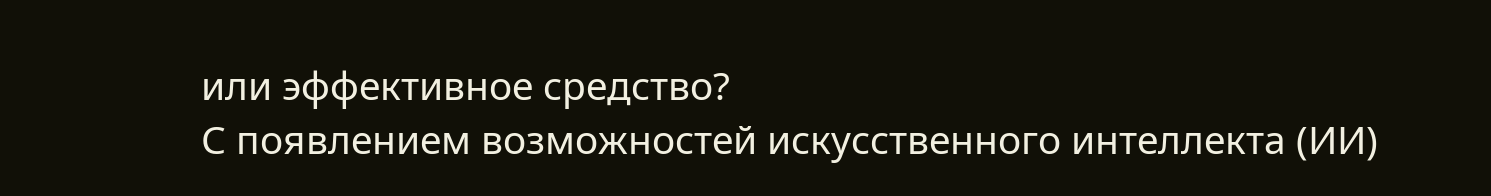или эффективное средство?
С появлением возможностей искусственного интеллекта (ИИ)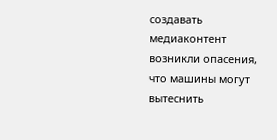создавать медиаконтент возникли опасения, что машины могут вытеснить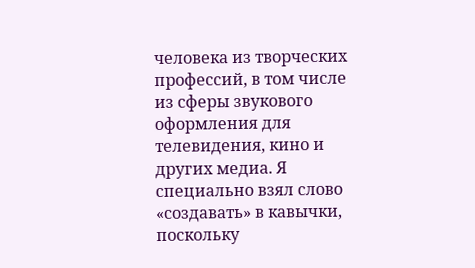человека из творческих профессий, в том числе из сферы звукового оформления для телевидения, кино и других медиа. Я специально взял слово «создавать» в кавычки, поскольку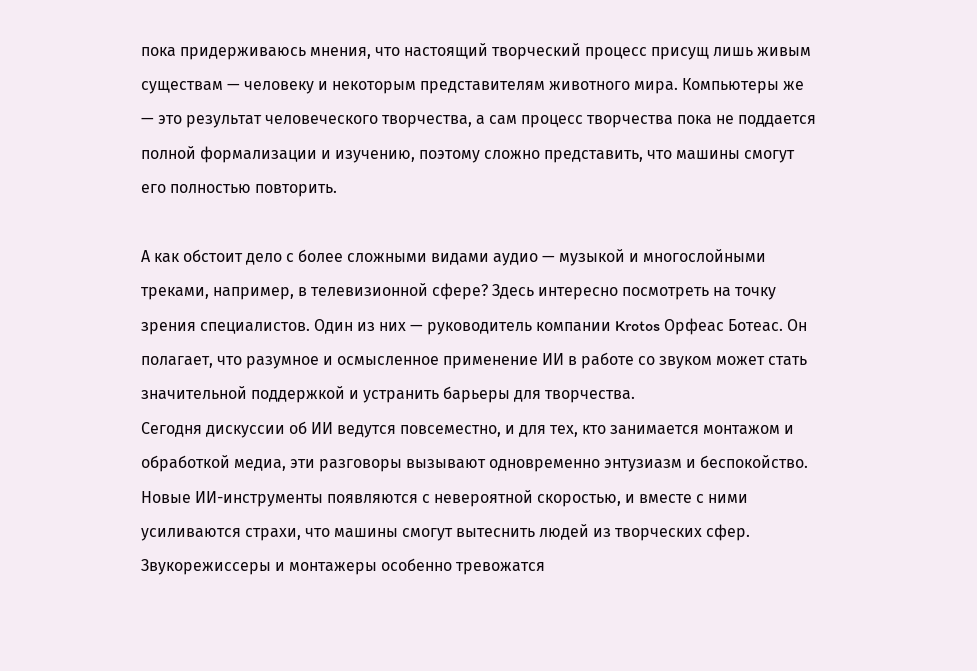пока придерживаюсь мнения, что настоящий творческий процесс присущ лишь живым существам — человеку и некоторым представителям животного мира. Компьютеры же — это результат человеческого творчества, а сам процесс творчества пока не поддается полной формализации и изучению, поэтому сложно представить, что машины смогут его полностью повторить.

А как обстоит дело с более сложными видами аудио — музыкой и многослойными треками, например, в телевизионной сфере? Здесь интересно посмотреть на точку зрения специалистов. Один из них — руководитель компании Krotos Орфеас Ботеас. Он полагает, что разумное и осмысленное применение ИИ в работе со звуком может стать значительной поддержкой и устранить барьеры для творчества.
Сегодня дискуссии об ИИ ведутся повсеместно, и для тех, кто занимается монтажом и обработкой медиа, эти разговоры вызывают одновременно энтузиазм и беспокойство. Новые ИИ-инструменты появляются с невероятной скоростью, и вместе с ними усиливаются страхи, что машины смогут вытеснить людей из творческих сфер. Звукорежиссеры и монтажеры особенно тревожатся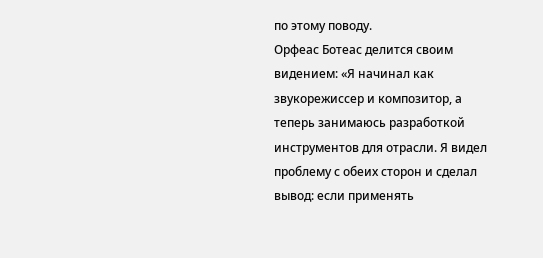по этому поводу.
Орфеас Ботеас делится своим видением: «Я начинал как звукорежиссер и композитор, а теперь занимаюсь разработкой инструментов для отрасли. Я видел проблему с обеих сторон и сделал вывод: если применять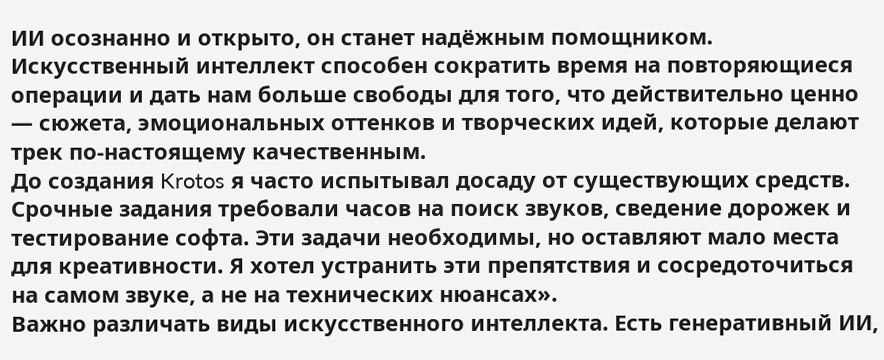ИИ осознанно и открыто, он станет надёжным помощником. Искусственный интеллект способен сократить время на повторяющиеся операции и дать нам больше свободы для того, что действительно ценно — сюжета, эмоциональных оттенков и творческих идей, которые делают трек по-настоящему качественным.
До создания Krotos я часто испытывал досаду от существующих средств. Срочные задания требовали часов на поиск звуков, сведение дорожек и тестирование софта. Эти задачи необходимы, но оставляют мало места для креативности. Я хотел устранить эти препятствия и сосредоточиться на самом звуке, а не на технических нюансах».
Важно различать виды искусственного интеллекта. Есть генеративный ИИ,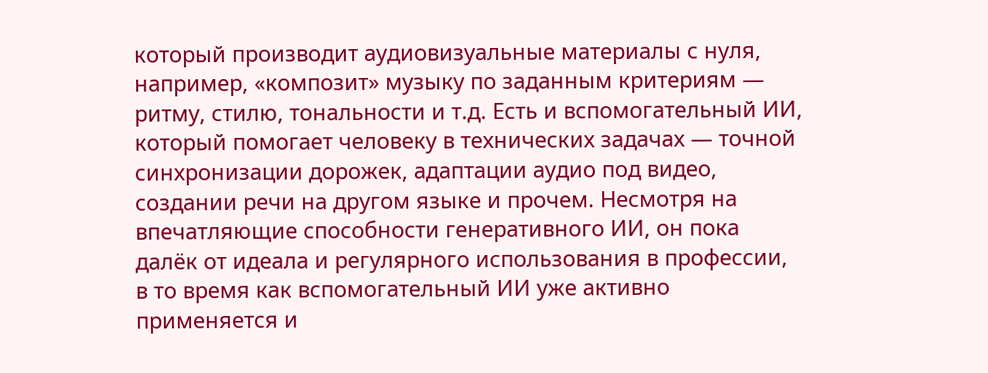который производит аудиовизуальные материалы с нуля, например, «композит» музыку по заданным критериям — ритму, стилю, тональности и т.д. Есть и вспомогательный ИИ, который помогает человеку в технических задачах — точной синхронизации дорожек, адаптации аудио под видео, создании речи на другом языке и прочем. Несмотря на впечатляющие способности генеративного ИИ, он пока далёк от идеала и регулярного использования в профессии, в то время как вспомогательный ИИ уже активно применяется и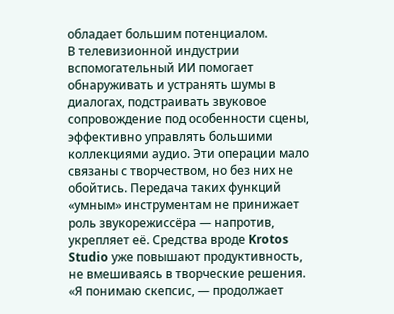обладает большим потенциалом.
В телевизионной индустрии вспомогательный ИИ помогает обнаруживать и устранять шумы в диалогах, подстраивать звуковое сопровождение под особенности сцены, эффективно управлять большими коллекциями аудио. Эти операции мало связаны с творчеством, но без них не обойтись. Передача таких функций «умным» инструментам не принижает роль звукорежиссёра — напротив, укрепляет её. Средства вроде Krotos Studio уже повышают продуктивность, не вмешиваясь в творческие решения.
«Я понимаю скепсис, — продолжает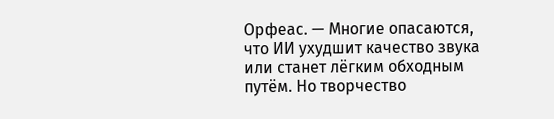Орфеас. — Многие опасаются, что ИИ ухудшит качество звука или станет лёгким обходным путём. Но творчество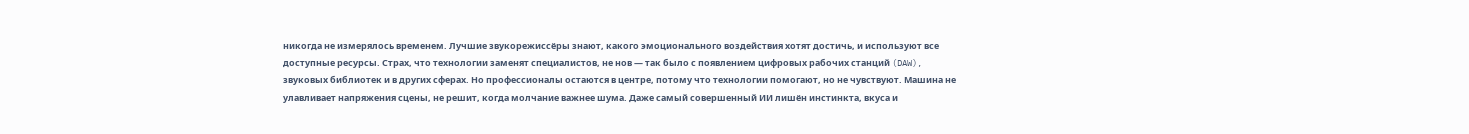никогда не измерялось временем. Лучшие звукорежиссёры знают, какого эмоционального воздействия хотят достичь, и используют все доступные ресурсы. Страх, что технологии заменят специалистов, не нов — так было с появлением цифровых рабочих станций (DAW), звуковых библиотек и в других сферах. Но профессионалы остаются в центре, потому что технологии помогают, но не чувствуют. Машина не улавливает напряжения сцены, не решит, когда молчание важнее шума. Даже самый совершенный ИИ лишён инстинкта, вкуса и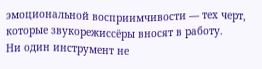эмоциональной восприимчивости — тех черт, которые звукорежиссёры вносят в работу.
Ни один инструмент не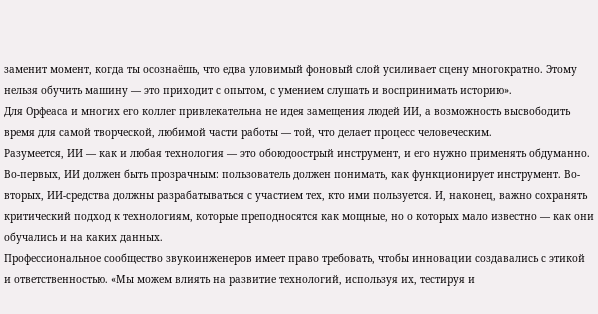заменит момент, когда ты осознаёшь, что едва уловимый фоновый слой усиливает сцену многократно. Этому нельзя обучить машину — это приходит с опытом, с умением слушать и воспринимать историю».
Для Орфеаса и многих его коллег привлекательна не идея замещения людей ИИ, а возможность высвободить время для самой творческой, любимой части работы — той, что делает процесс человеческим.
Разумеется, ИИ — как и любая технология — это обоюдоострый инструмент, и его нужно применять обдуманно. Во-первых, ИИ должен быть прозрачным: пользователь должен понимать, как функционирует инструмент. Во-вторых, ИИ-средства должны разрабатываться с участием тех, кто ими пользуется. И, наконец, важно сохранять критический подход к технологиям, которые преподносятся как мощные, но о которых мало известно — как они обучались и на каких данных.
Профессиональное сообщество звукоинженеров имеет право требовать, чтобы инновации создавались с этикой и ответственностью. «Мы можем влиять на развитие технологий, используя их, тестируя и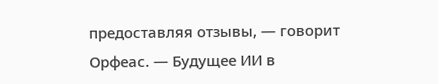предоставляя отзывы, — говорит Орфеас. — Будущее ИИ в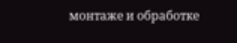монтаже и обработке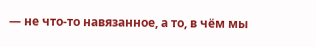— не что-то навязанное, а то, в чём мы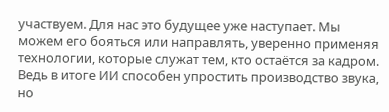участвуем. Для нас это будущее уже наступает. Мы можем его бояться или направлять, уверенно применяя технологии, которые служат тем, кто остаётся за кадром. Ведь в итоге ИИ способен упростить производство звука, но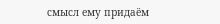смысл ему придаём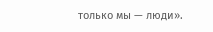только мы — люди».